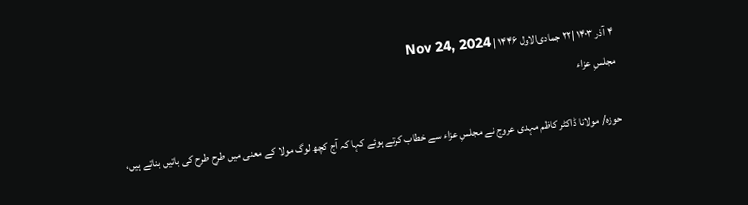۴ آذر ۱۴۰۳ |۲۲ جمادی‌الاول ۱۴۴۶ | Nov 24, 2024
مجلسِ عزاء

حوزہ/ مولانا ڈاکٹر کاظم مہدی عروج نے مجلسِ عزاء سے خطاب کرتے ہوئے کہا کہ آج کچھ لوگ مولا کے معنی میں طرح طرح کی باتیں بناتے ہیں،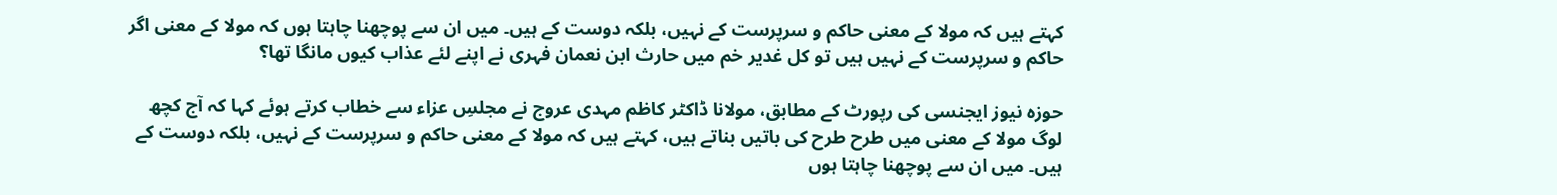کہتے ہیں کہ مولا کے معنی حاکم و سرپرست کے نہیں، بلکہ دوست کے ہیں۔ میں ان سے پوچھنا چاہتا ہوں کہ مولا کے معنی اگر حاکم و سرپرست کے نہیں ہیں تو کل غدیر خم میں حارث ابن نعمان فہری نے اپنے لئے عذاب کیوں مانگا تھا؟

حوزہ نیوز ایجنسی کی رپورٹ کے مطابق، مولانا ڈاکٹر کاظم مہدی عروج نے مجلسِ عزاء سے خطاب کرتے ہوئے کہا کہ آج کچھ لوگ مولا کے معنی میں طرح طرح کی باتیں بناتے ہیں، کہتے ہیں کہ مولا کے معنی حاکم و سرپرست کے نہیں، بلکہ دوست کے ہیں۔ میں ان سے پوچھنا چاہتا ہوں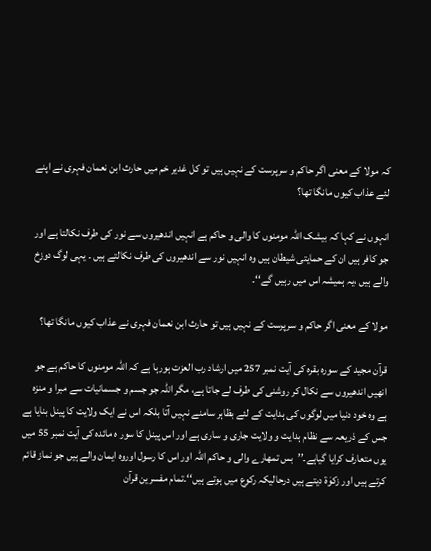کہ مولا کے معنی اگر حاکم و سرپرست کے نہیں ہیں تو کل غدیر خم میں حارث ابن نعمان فہری نے اپنے لئے عذاب کیوں مانگا تھا؟

انہوں نے کہا کہ بیشک اللہ مومنوں کا والی و حاکم ہے انہیں اندھیروں سے نور کی طرف نکالتا ہے اور جو کافر ہیں ان کے حمایتی شیطان ہیں وہ انہیں نور سے اندھیروں کی طرف نکالتے ہیں ۔ یہی لوگ دوزخ والے ہیں ،یہ ہمیشہ اس میں رہیں گے‘‘۔

مولا کے معنی اگر حاکم و سرپرست کے نہیں ہیں تو حارث ابن نعمان فہری نے عذاب کیوں مانگا تھا؟

قرآن مجید کے سورہ بقرہ کی آیت نمبر 257 میں ارشاد رب العزت ہورہا ہے کہ اللہ مومنوں کا حاکم ہے جو انھیں اندھیروں سے نکال کر روشنی کی طرف لے جاتا ہے، مگر اللہ جو جسم و جسمانیات سے مبرا و منزہ ہے وہ خود دنیا میں لوگوں کی ہدایت کے لئے بظاہر سامنے نہیں آتا بلکہ اس نے ایک ولایت کا پینل بنایا ہے جس کے ذریعہ سے نظام ہدایت و ولایت جاری و ساری ہے اور اس پینل کا سور ہ مائدہ کی آیت نمبر 55 میں یوں متعارف کرایا گیاہے۔’’بس تمھارے والی و حاکم اللہ اور اس کا رسول اوروہ ایمان والے ہیں جو نماز قائم کرتے ہیں اور زکوٰۃ دیتے ہیں درحالیکہ رکوع میں ہوتے ہیں‘‘۔تمام مفسرین قرآن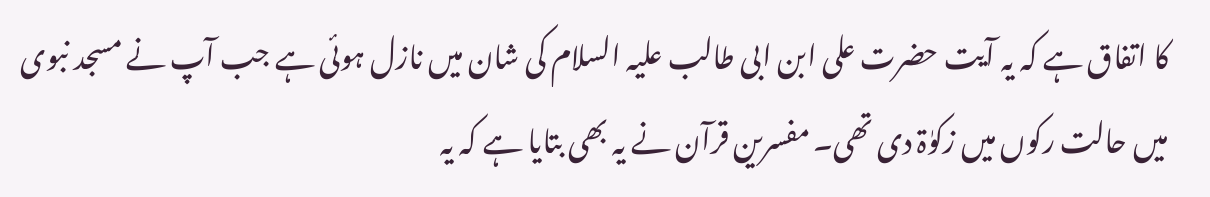کا اتفاق ہے کہ یہ آیت حضرت علی ابن ابی طالب علیہ السلام کی شان میں نازل ہوئی ہے جب آپ نے مسجد نبوی میں حالت رکوں میں زکوٰۃ دی تھی۔ مفسرین قرآن نے یہ بھی بتایا ہے کہ یہ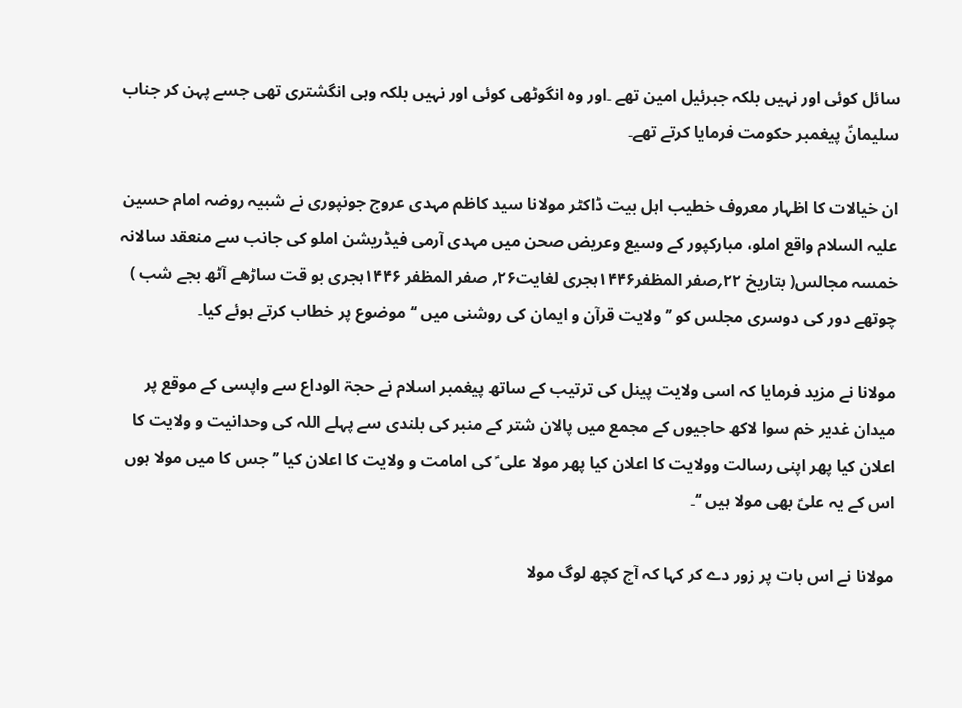سائل کوئی اور نہیں بلکہ جبرئیل امین تھے ۔اور وہ انگوٹھی کوئی اور نہیں بلکہ وہی انگشتری تھی جسے پہن کر جناب سلیمانؑ پیغمبر حکومت فرمایا کرتے تھے۔

ان خیالات کا اظہار معروف خطیب اہل بیت ڈاکٹر مولانا سید کاظم مہدی عروج جونپوری نے شبیہ روضہ امام حسین علیہ السلام واقع املو، مبارکپور کے وسیع وعریض صحن میں مہدی آرمی فیڈریشن املو کی جانب سے منعقد سالانہ خمسہ مجالس( بتاریخ ۲۲؍صفر المظفر۱۴۴۶ہجری لغایت۲۶؍ صفر المظفر ۱۴۴۶ہجری بو قت ساڑھے آٹھ بجے شب ) چوتھے دور کی دوسری مجلس کو ’’ولایت قرآن و ایمان کی روشنی میں ‘‘ موضوع پر خطاب کرتے ہوئے کیا۔

مولانا نے مزید فرمایا کہ اسی ولایت پینل کی ترتیب کے ساتھ پیغمبر اسلام نے حجۃ الوداع سے واپسی کے موقع پر میدان غدیر خم سوا لاکھ حاجیوں کے مجمع میں پالان شتر کے منبر کی بلندی سے پہلے اللہ کی وحدانیت و ولایت کا اعلان کیا پھر اپنی رسالت وولایت کا اعلان کیا پھر مولا علی ؑ کی امامت و ولایت کا اعلان کیا ’’جس کا میں مولا ہوں اس کے یہ علیؑ بھی مولا ہیں ‘‘۔

مولانا نے اس بات پر زور دے کر کہا کہ آج کچھ لوگ مولا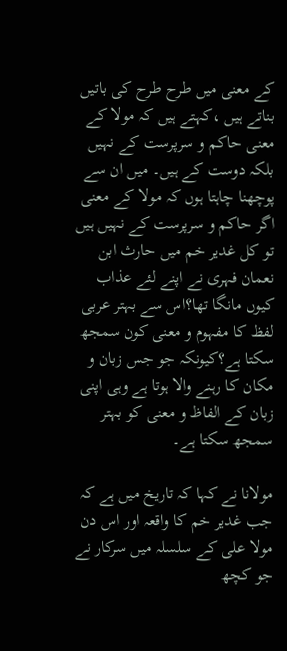کے معنی میں طرح طرح کی باتیں بناتے ہیں ،کہتے ہیں کہ مولا کے معنی حاکم و سرپرست کے نہیں بلکہ دوست کے ہیں۔ میں ان سے پوچھنا چاہتا ہوں کہ مولا کے معنی اگر حاکم و سرپرست کے نہیں ہیں تو کل غدیر خم میں حارث ابن نعمان فہری نے اپنے لئے عذاب کیوں مانگا تھا؟اس سے بہتر عربی لفظ کا مفہوم و معنی کون سمجھ سکتا ہے؟کیونکہ جو جس زبان و مکان کا رہنے والا ہوتا ہے وہی اپنی زبان کے الفاظ و معنی کو بہتر سمجھ سکتا ہے۔

مولانا نے کہا کہ تاریخ میں ہے کہ جب غدیر خم کا واقعہ اور اس دن مولا علی کے سلسلہ میں سرکار نے جو کچھ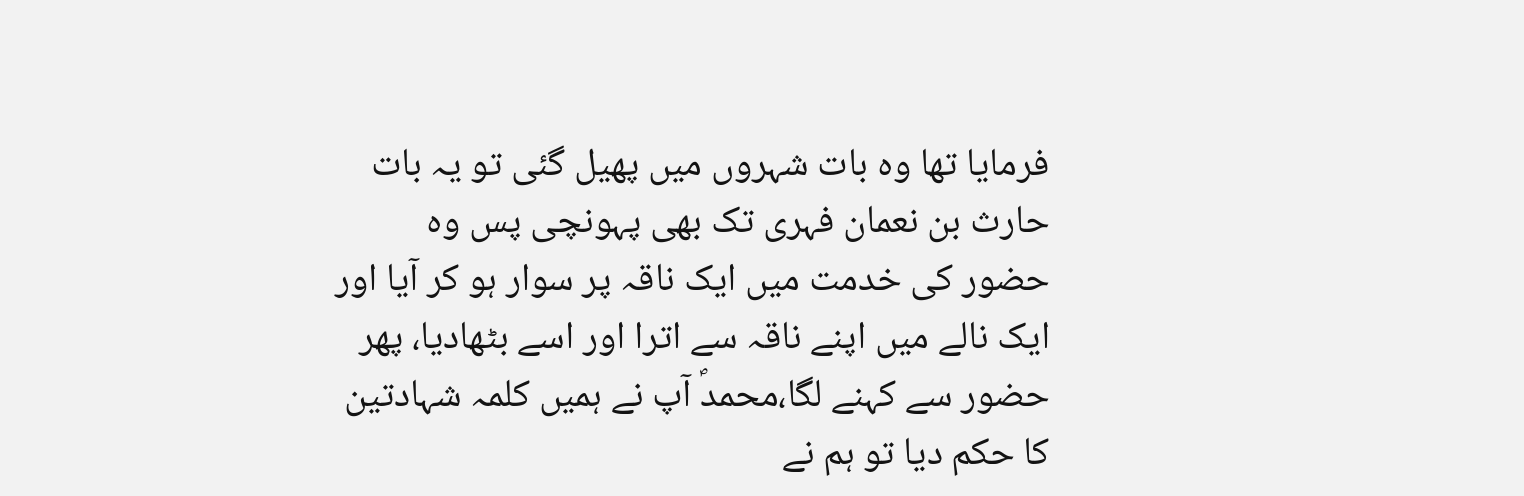فرمایا تھا وہ بات شہروں میں پھیل گئی تو یہ بات حارث بن نعمان فہری تک بھی پہونچی پس وہ حضور کی خدمت میں ایک ناقہ پر سوار ہو کر آیا اور ایک نالے میں اپنے ناقہ سے اترا اور اسے بٹھادیا، پھر حضور سے کہنے لگا،محمدؐ آپ نے ہمیں کلمہ شہادتین کا حکم دیا تو ہم نے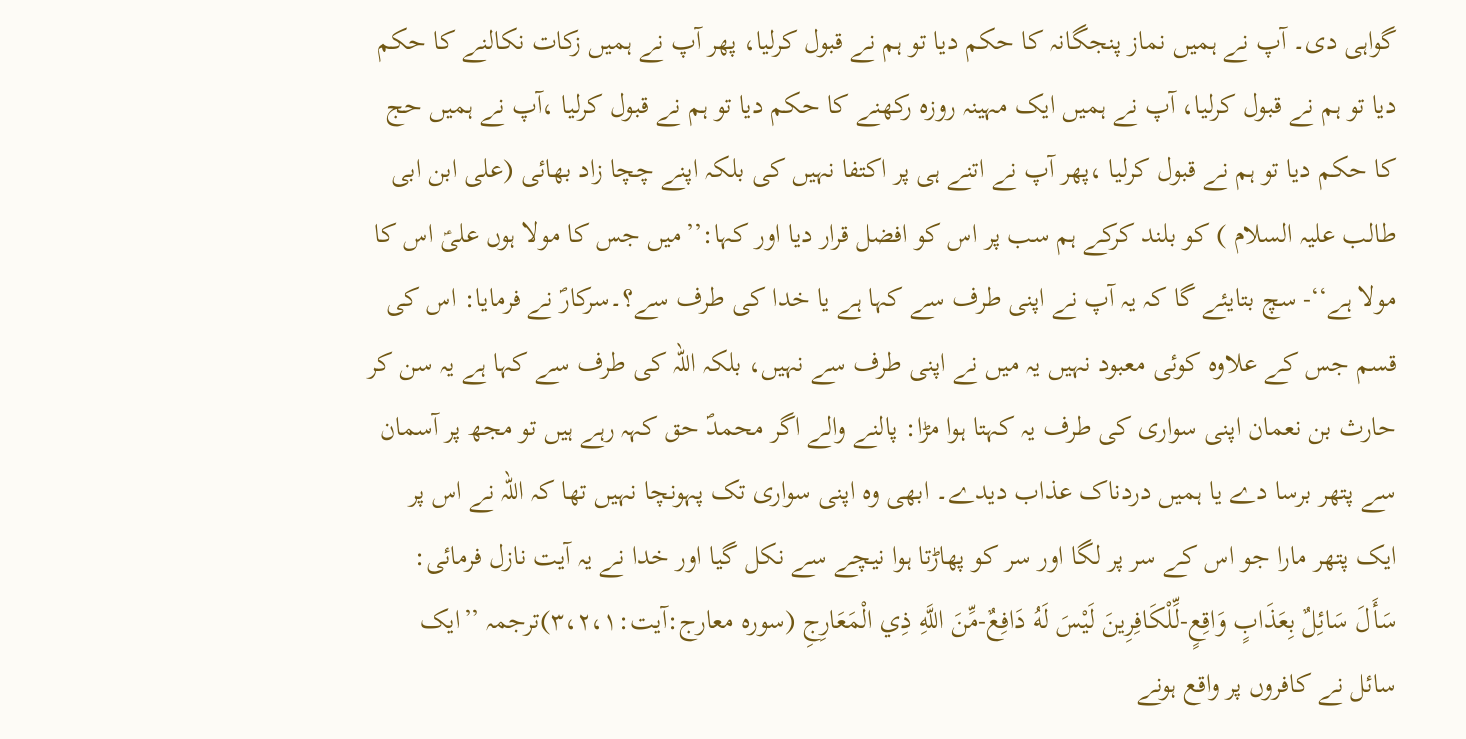گواہی دی۔ آپ نے ہمیں نماز پنجگانہ کا حکم دیا تو ہم نے قبول کرلیا، پھر آپ نے ہمیں زکات نکالنے کا حکم دیا تو ہم نے قبول کرلیا، آپ نے ہمیں ایک مہینہ روزہ رکھنے کا حکم دیا تو ہم نے قبول کرلیا ،آپ نے ہمیں حج کا حکم دیا تو ہم نے قبول کرلیا ،پھر آپ نے اتنے ہی پر اکتفا نہیں کی بلکہ اپنے چچا زاد بھائی (علی ابن ابی طالب علیہ السلام ) کو بلند کرکے ہم سب پر اس کو افضل قرار دیا اور کہا:’’میں جس کا مولا ہوں علیؑ اس کا مولا ہے‘‘- سچ بتایئے گا کہ یہ آپ نے اپنی طرف سے کہا ہے یا خدا کی طرف سے؟۔سرکارؐ نے فرمایا: اس کی قسم جس کے علاوہ کوئی معبود نہیں یہ میں نے اپنی طرف سے نہیں، بلکہ اللہ کی طرف سے کہا ہے یہ سن کر حارث بن نعمان اپنی سواری کی طرف یہ کہتا ہوا مڑا: پالنے والے اگر محمدؐ حق کہہ رہے ہیں تو مجھ پر آسمان سے پتھر برسا دے یا ہمیں دردناک عذاب دیدے۔ ابھی وہ اپنی سواری تک پہونچا نہیں تھا کہ اللہ نے اس پر ایک پتھر مارا جو اس کے سر پر لگا اور سر کو پھاڑتا ہوا نیچے سے نکل گیا اور خدا نے یہ آیت نازل فرمائی: سَأَلَ سَائِلٌ بِعَذَابٍ وَاقِعٍ-لِّلْكَافِرِينَ لَيْسَ لَهُ دَافِعٌ-مِّنَ اللَّهِ ذِي الْمَعَارِجِ (سورہ معارج:آیت:۳،۲،۱)ترجمہ ’’ایک سائل نے کافروں پر واقع ہونے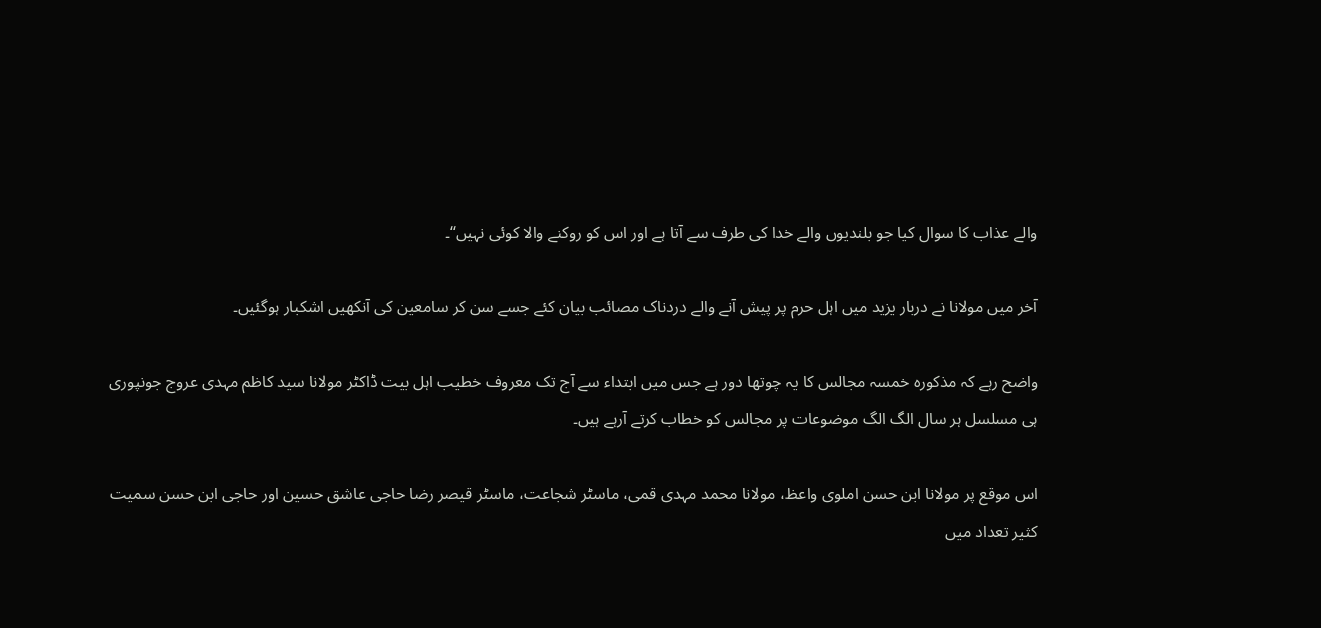والے عذاب کا سوال کیا جو بلندیوں والے خدا کی طرف سے آتا ہے اور اس کو روکنے والا کوئی نہیں‘‘۔

آخر میں مولانا نے دربار یزید میں اہل حرم پر پیش آنے والے دردناک مصائب بیان کئے جسے سن کر سامعین کی آنکھیں اشکبار ہوگئیں۔

واضح رہے کہ مذکورہ خمسہ مجالس کا یہ چوتھا دور ہے جس میں ابتداء سے آج تک معروف خطیب اہل بیت ڈاکٹر مولانا سید کاظم مہدی عروج جونپوری ہی مسلسل ہر سال الگ الگ موضوعات پر مجالس کو خطاب کرتے آرہے ہیں۔

اس موقع پر مولانا ابن حسن املوی واعظ، مولانا محمد مہدی قمی، ماسٹر شجاعت، ماسٹر قیصر رضا حاجی عاشق حسین اور حاجی ابن حسن سمیت کثیر تعداد میں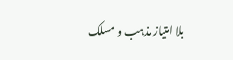بلا امتیاز مذہب و مسلک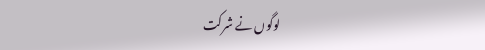لوگوں نے شرکت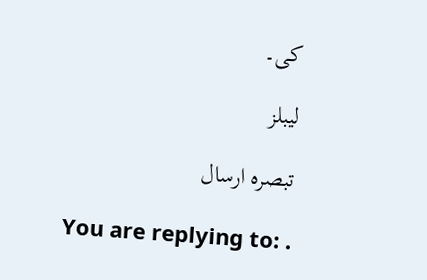کی۔

لیبلز

تبصرہ ارسال

You are replying to: .